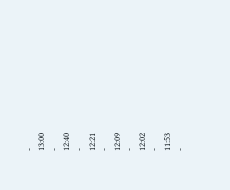-
13:00
-
12:40
-
12:21
-
12:09
-
12:02
-
11:53
-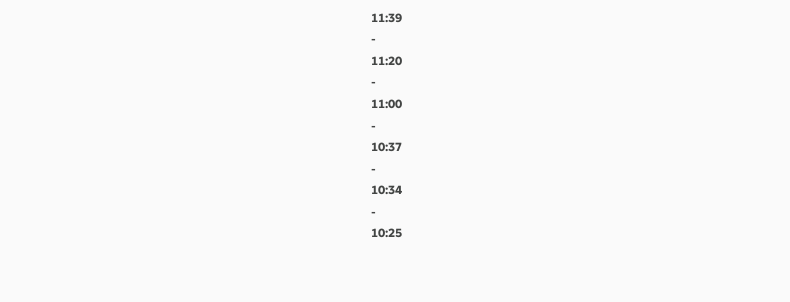11:39
-
11:20
-
11:00
-
10:37
-
10:34
-
10:25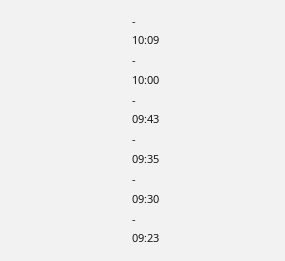-
10:09
-
10:00
-
09:43
-
09:35
-
09:30
-
09:23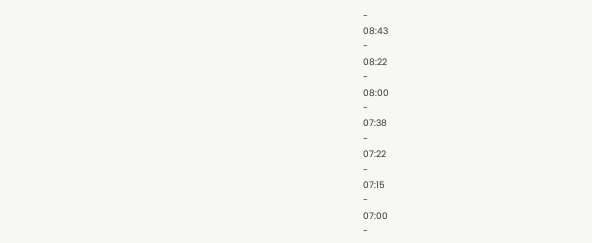-
08:43
-
08:22
-
08:00
-
07:38
-
07:22
-
07:15
-
07:00
-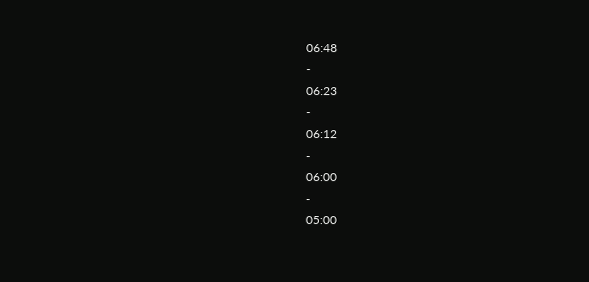06:48
-
06:23
-
06:12
-
06:00
-
05:00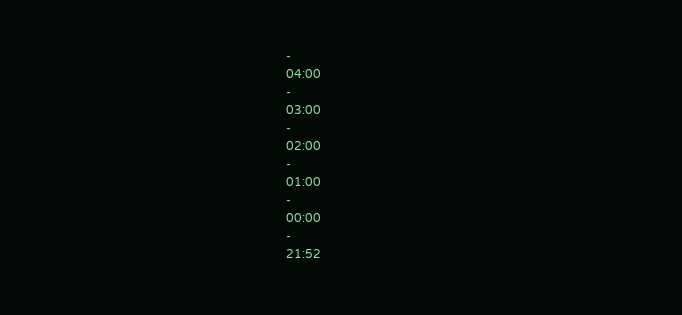-
04:00
-
03:00
-
02:00
-
01:00
-
00:00
-
21:52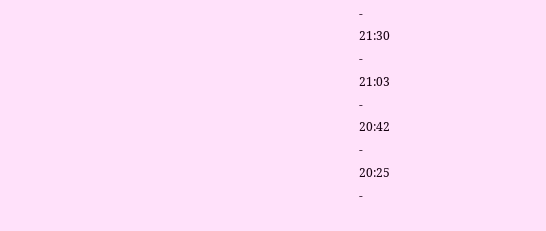-
21:30
-
21:03
-
20:42
-
20:25
-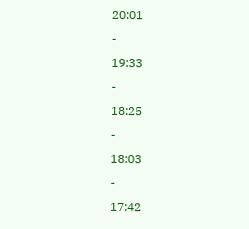20:01
-
19:33
-
18:25
-
18:03
-
17:42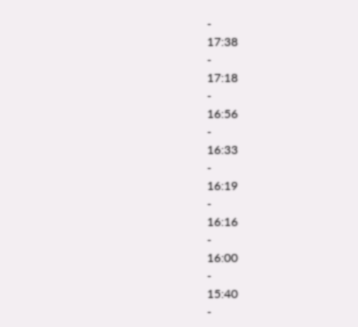-
17:38
-
17:18
-
16:56
-
16:33
-
16:19
-
16:16
-
16:00
-
15:40
-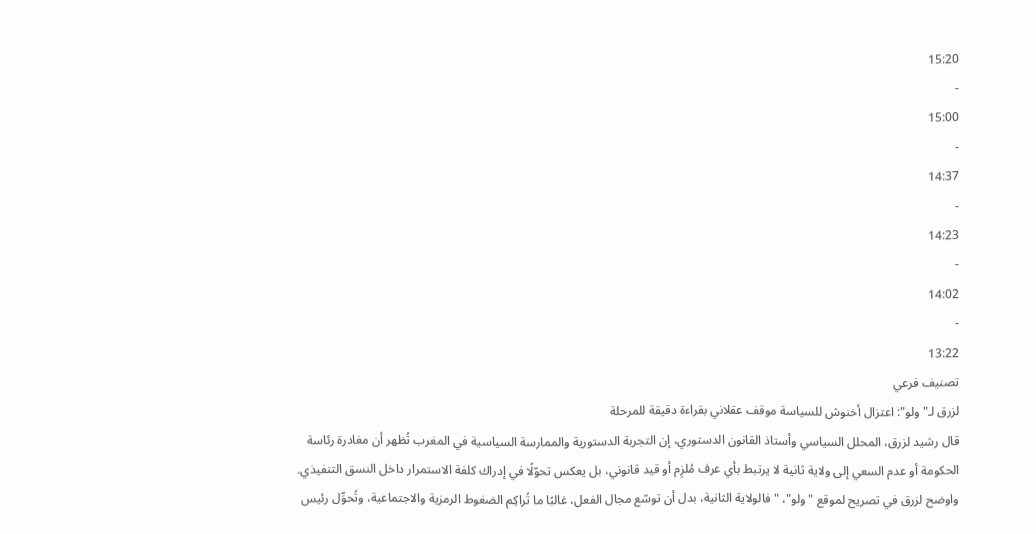15:20
-
15:00
-
14:37
-
14:23
-
14:02
-
13:22
تصنيف فرعي
لزرق لـ"ولو": اعتزال أخنوش للسياسة موقف عقلاني بقراءة دقيقة للمرحلة
قال رشيد لزرق، المحلل السياسي وأستاذ القانون الدستوري، إن التجربة الدستورية والممارسة السياسية في المغرب تُظهر أن مغادرة رئاسة الحكومة أو عدم السعي إلى ولاية ثانية لا يرتبط بأي عرف مُلزِم أو قيد قانوني، بل يعكس تحوّلًا في إدراك كلفة الاستمرار داخل النسق التنفيذي.
واوضح لزرق في تصريح لموقع "ولو"، " فالولاية الثانية، بدل أن توسّع مجال الفعل، غالبًا ما تُراكِم الضغوط الرمزية والاجتماعية، وتُحوِّل رئيس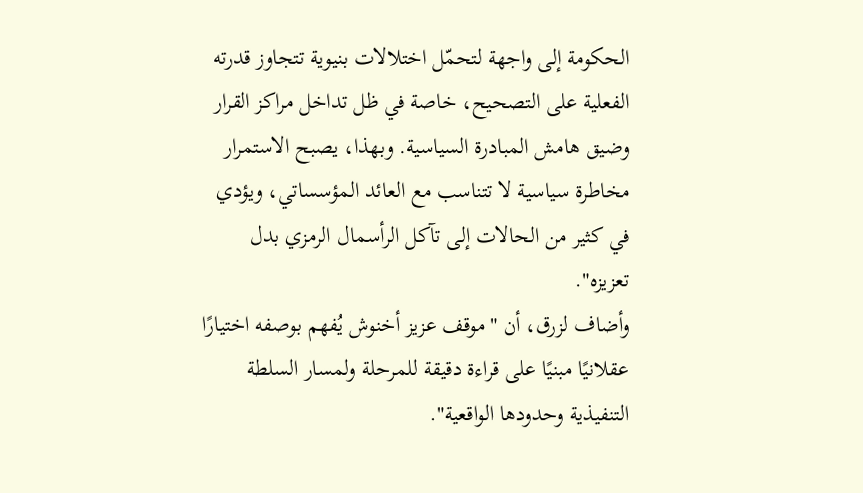الحكومة إلى واجهة لتحمّل اختلالات بنيوية تتجاوز قدرته الفعلية على التصحيح، خاصة في ظل تداخل مراكز القرار وضيق هامش المبادرة السياسية. وبهذا، يصبح الاستمرار مخاطرة سياسية لا تتناسب مع العائد المؤسساتي، ويؤدي في كثير من الحالات إلى تآكل الرأسمال الرمزي بدل تعزيزه".
وأضاف لزرق، أن "موقف عزيز أخنوش يُفهم بوصفه اختيارًا عقلانيًا مبنيًا على قراءة دقيقة للمرحلة ولمسار السلطة التنفيذية وحدودها الواقعية".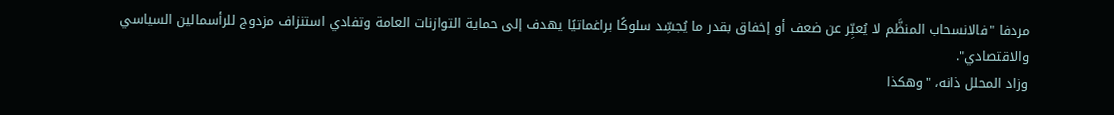مردفا "فالانسحاب المنظَّم لا يُعبِّر عن ضعف أو إخفاق بقدر ما يُجسِّد سلوكًا براغماتيًا يهدف إلى حماية التوازنات العامة وتفادي استنزاف مزدوج للرأسمالين السياسي والاقتصادي".
وزاد المحلل ذانه، "وهكذا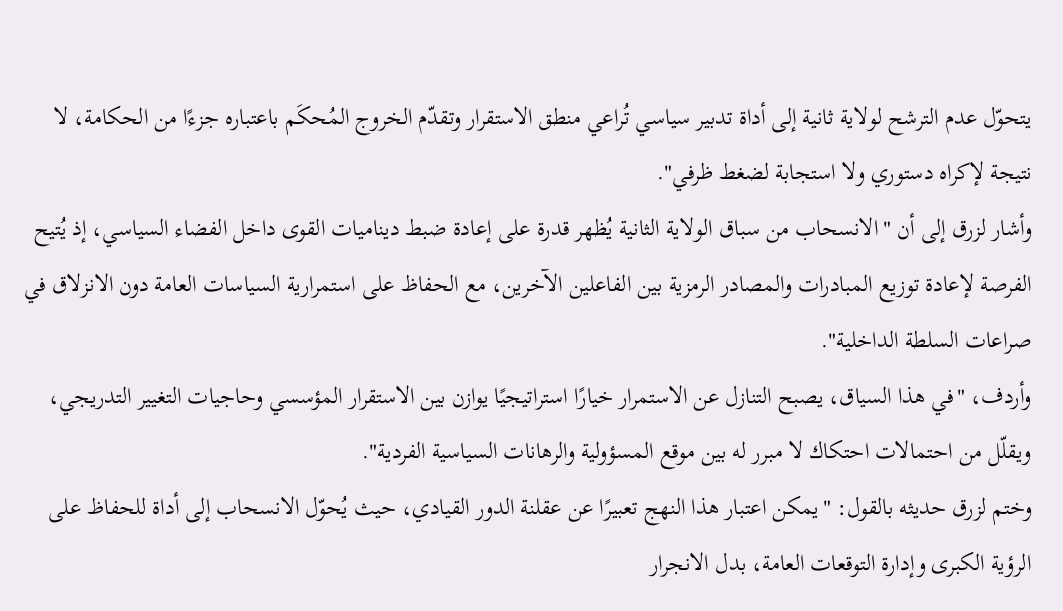يتحوّل عدم الترشح لولاية ثانية إلى أداة تدبير سياسي تُراعي منطق الاستقرار وتقدّم الخروج المُحكَم باعتباره جزءًا من الحكامة، لا نتيجة لإكراه دستوري ولا استجابة لضغط ظرفي".
وأشار لزرق إلى أن "الانسحاب من سباق الولاية الثانية يُظهر قدرة على إعادة ضبط ديناميات القوى داخل الفضاء السياسي، إذ يُتيح الفرصة لإعادة توزيع المبادرات والمصادر الرمزية بين الفاعلين الآخرين، مع الحفاظ على استمرارية السياسات العامة دون الانزلاق في صراعات السلطة الداخلية".
وأردف، "في هذا السياق، يصبح التنازل عن الاستمرار خيارًا استراتيجيًا يوازن بين الاستقرار المؤسسي وحاجيات التغيير التدريجي، ويقلّل من احتمالات احتكاك لا مبرر له بين موقع المسؤولية والرهانات السياسية الفردية".
وختم لزرق حديثه بالقول: "يمكن اعتبار هذا النهج تعبيرًا عن عقلنة الدور القيادي، حيث يُحوّل الانسحاب إلى أداة للحفاظ على الرؤية الكبرى وإدارة التوقعات العامة، بدل الانجرار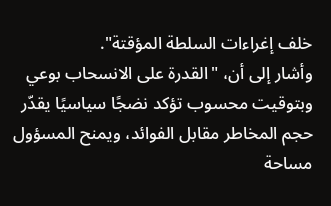خلف إغراءات السلطة المؤقتة".
وأشار إلى أن، "القدرة على الانسحاب بوعي وبتوقيت محسوب تؤكد نضجًا سياسيًا يقدّر حجم المخاطر مقابل الفوائد، ويمنح المسؤول مساحة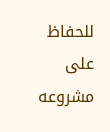للحفاظ على مشروعه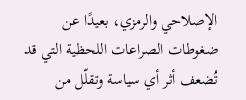الإصلاحي والرمزي، بعيدًا عن ضغوطات الصراعات اللحظية التي قد تُضعف أثر أي سياسة وتقلّل من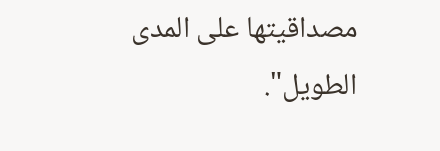مصداقيتها على المدى الطويل".